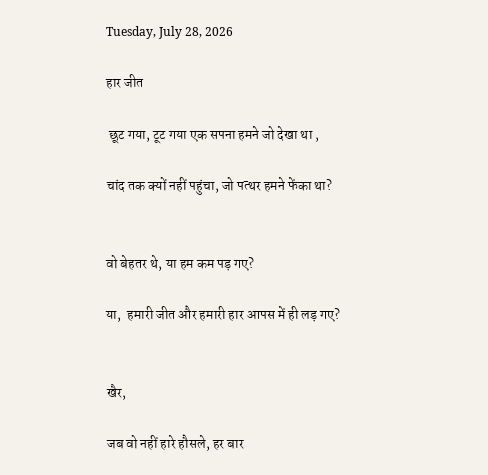Tuesday, July 28, 2026

हार जीत

 छूट गया, टूट गया एक सपना हमने जो देखा था ,

चांद तक क्यों नहीं पहुंचा, जो पत्थर हमने फेंका था?


वो बेहतर थे, या हम कम पड़ गए?

या,  हमारी जीत और हमारी हार आपस में ही लड़ गए?


खैर,

जब वो नहीं हारे हौसले, हर बार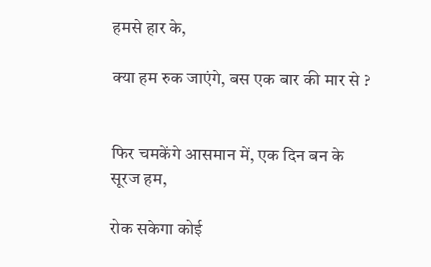हमसे हार के,

क्या हम रुक जाएंगे, बस एक बार की मार से ?


फिर चमकेंगे आसमान में, एक दिन बन के सूरज हम,

रोक सकेगा कोई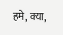हमे, क्या,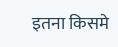इतना किसमे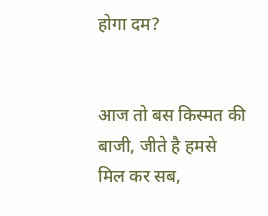होगा दम?


आज तो बस किस्मत की बाजी, जीते है हमसे मिल कर सब,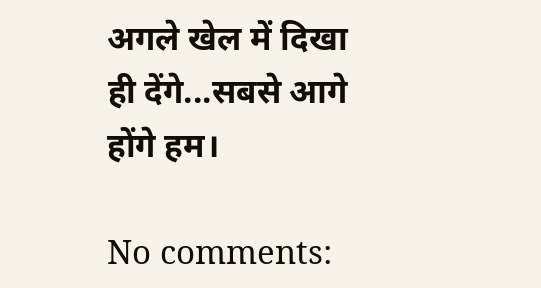अगले खेल में दिखा ही देंगे...सबसे आगे होंगे हम।

No comments: